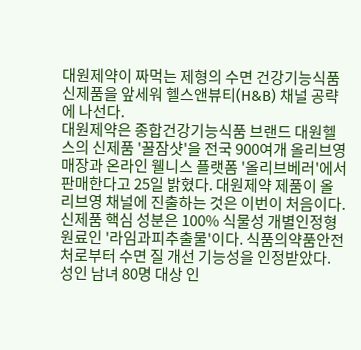대원제약이 짜먹는 제형의 수면 건강기능식품 신제품을 앞세워 헬스앤뷰티(H&B) 채널 공략에 나선다.
대원제약은 종합건강기능식품 브랜드 대원헬스의 신제품 '꿀잠샷'을 전국 900여개 올리브영 매장과 온라인 웰니스 플랫폼 '올리브베러'에서 판매한다고 25일 밝혔다. 대원제약 제품이 올리브영 채널에 진출하는 것은 이번이 처음이다.
신제품 핵심 성분은 100% 식물성 개별인정형 원료인 '라임과피추출물'이다. 식품의약품안전처로부터 수면 질 개선 기능성을 인정받았다.
성인 남녀 80명 대상 인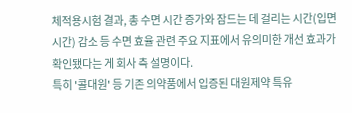체적용시험 결과, 총 수면 시간 증가와 잠드는 데 걸리는 시간(입면 시간) 감소 등 수면 효율 관련 주요 지표에서 유의미한 개선 효과가 확인됐다는 게 회사 측 설명이다.
특히 '콜대원' 등 기존 의약품에서 입증된 대원제약 특유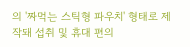의 '짜먹는 스틱형 파우치' 형태로 제작돼 섭취 및 휴대 편의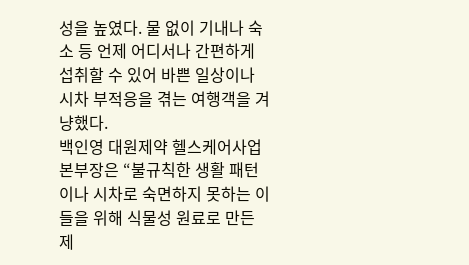성을 높였다. 물 없이 기내나 숙소 등 언제 어디서나 간편하게 섭취할 수 있어 바쁜 일상이나 시차 부적응을 겪는 여행객을 겨냥했다.
백인영 대원제약 헬스케어사업본부장은 “불규칙한 생활 패턴이나 시차로 숙면하지 못하는 이들을 위해 식물성 원료로 만든 제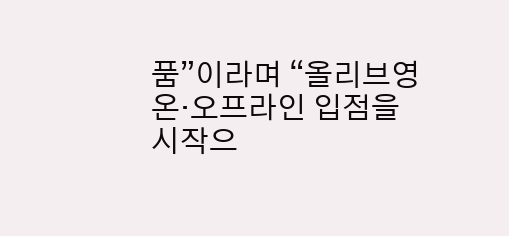품”이라며 “올리브영 온·오프라인 입점을 시작으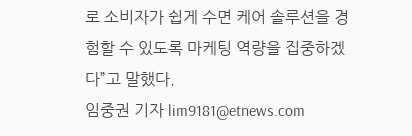로 소비자가 쉽게 수면 케어 솔루션을 경험할 수 있도록 마케팅 역량을 집중하겠다”고 말했다.
임중권 기자 lim9181@etnews.com